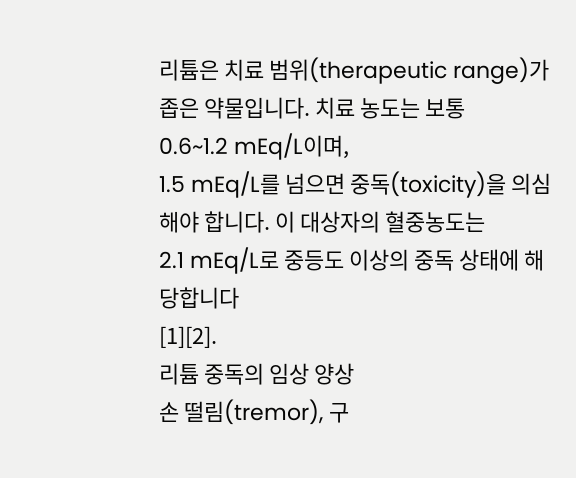리튬은 치료 범위(therapeutic range)가 좁은 약물입니다. 치료 농도는 보통
0.6~1.2 mEq/L이며,
1.5 mEq/L를 넘으면 중독(toxicity)을 의심해야 합니다. 이 대상자의 혈중농도는
2.1 mEq/L로 중등도 이상의 중독 상태에 해당합니다
[1][2].
리튬 중독의 임상 양상
손 떨림(tremor), 구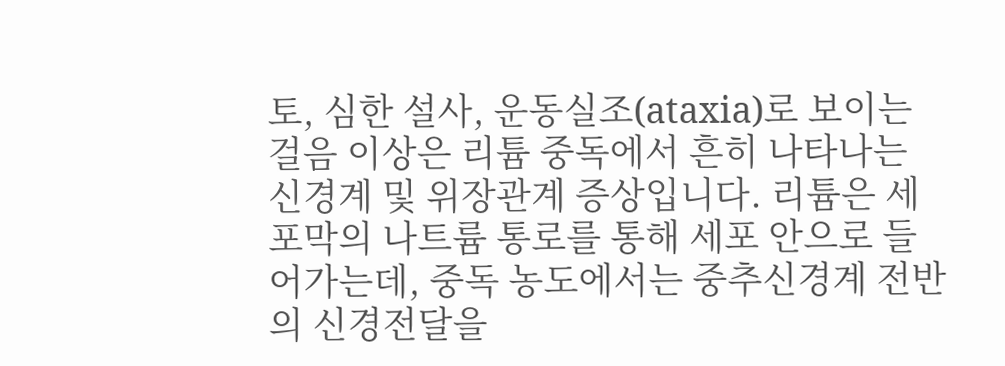토, 심한 설사, 운동실조(ataxia)로 보이는 걸음 이상은 리튬 중독에서 흔히 나타나는 신경계 및 위장관계 증상입니다. 리튬은 세포막의 나트륨 통로를 통해 세포 안으로 들어가는데, 중독 농도에서는 중추신경계 전반의 신경전달을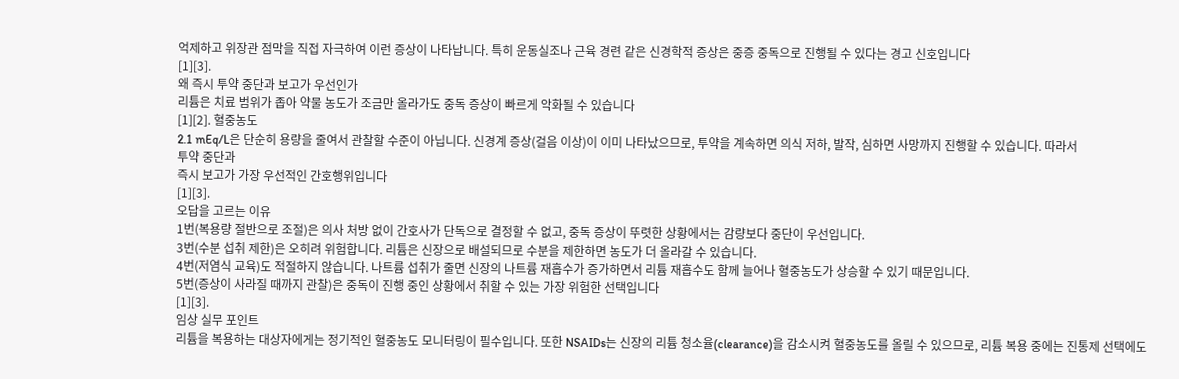억제하고 위장관 점막을 직접 자극하여 이런 증상이 나타납니다. 특히 운동실조나 근육 경련 같은 신경학적 증상은 중증 중독으로 진행될 수 있다는 경고 신호입니다
[1][3].
왜 즉시 투약 중단과 보고가 우선인가
리튬은 치료 범위가 좁아 약물 농도가 조금만 올라가도 중독 증상이 빠르게 악화될 수 있습니다
[1][2]. 혈중농도
2.1 mEq/L은 단순히 용량을 줄여서 관찰할 수준이 아닙니다. 신경계 증상(걸음 이상)이 이미 나타났으므로, 투약을 계속하면 의식 저하, 발작, 심하면 사망까지 진행할 수 있습니다. 따라서
투약 중단과
즉시 보고가 가장 우선적인 간호행위입니다
[1][3].
오답을 고르는 이유
1번(복용량 절반으로 조절)은 의사 처방 없이 간호사가 단독으로 결정할 수 없고, 중독 증상이 뚜렷한 상황에서는 감량보다 중단이 우선입니다.
3번(수분 섭취 제한)은 오히려 위험합니다. 리튬은 신장으로 배설되므로 수분을 제한하면 농도가 더 올라갈 수 있습니다.
4번(저염식 교육)도 적절하지 않습니다. 나트륨 섭취가 줄면 신장의 나트륨 재흡수가 증가하면서 리튬 재흡수도 함께 늘어나 혈중농도가 상승할 수 있기 때문입니다.
5번(증상이 사라질 때까지 관찰)은 중독이 진행 중인 상황에서 취할 수 있는 가장 위험한 선택입니다
[1][3].
임상 실무 포인트
리튬을 복용하는 대상자에게는 정기적인 혈중농도 모니터링이 필수입니다. 또한 NSAIDs는 신장의 리튬 청소율(clearance)을 감소시켜 혈중농도를 올릴 수 있으므로, 리튬 복용 중에는 진통제 선택에도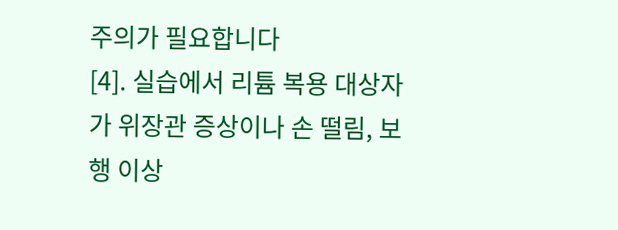주의가 필요합니다
[4]. 실습에서 리튬 복용 대상자가 위장관 증상이나 손 떨림, 보행 이상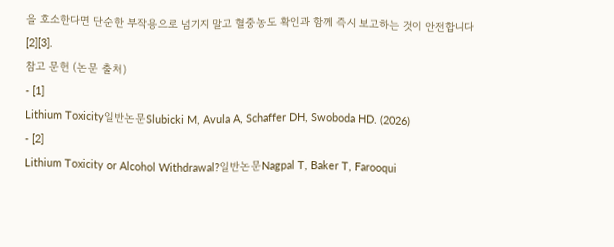을 호소한다면 단순한 부작용으로 넘기지 말고 혈중농도 확인과 함께 즉시 보고하는 것이 안전합니다
[2][3].
참고 문헌 (논문 출처)
- [1]
Lithium Toxicity일반논문Slubicki M, Avula A, Schaffer DH, Swoboda HD. (2026)
- [2]
Lithium Toxicity or Alcohol Withdrawal?일반논문Nagpal T, Baker T, Farooqui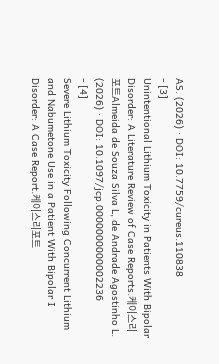AS. (2026) · DOI: 10.7759/cureus.110838
- [3]
Unintentional Lithium Toxicity in Patients With Bipolar Disorder: A Literature Review of Case Reports.케이스리포트Almeida de Souza Silva L, de Andrade Agostinho L. (2026) · DOI: 10.1097/jcp.0000000000002236
- [4]
Severe Lithium Toxicity Following Concurrent Lithium and Nabumetone Use in a Patient With Bipolar I Disorder: A Case Report.케이스리포트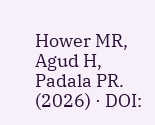Hower MR, Agud H, Padala PR. (2026) · DOI: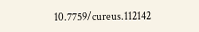10.7759/cureus.112142